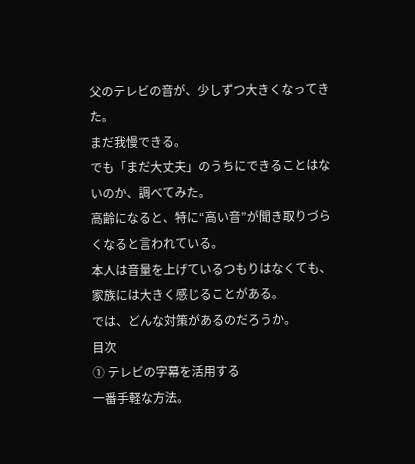父のテレビの音が、少しずつ大きくなってきた。
まだ我慢できる。
でも「まだ大丈夫」のうちにできることはないのか、調べてみた。
高齢になると、特に“高い音”が聞き取りづらくなると言われている。
本人は音量を上げているつもりはなくても、家族には大きく感じることがある。
では、どんな対策があるのだろうか。
目次
① テレビの字幕を活用する
一番手軽な方法。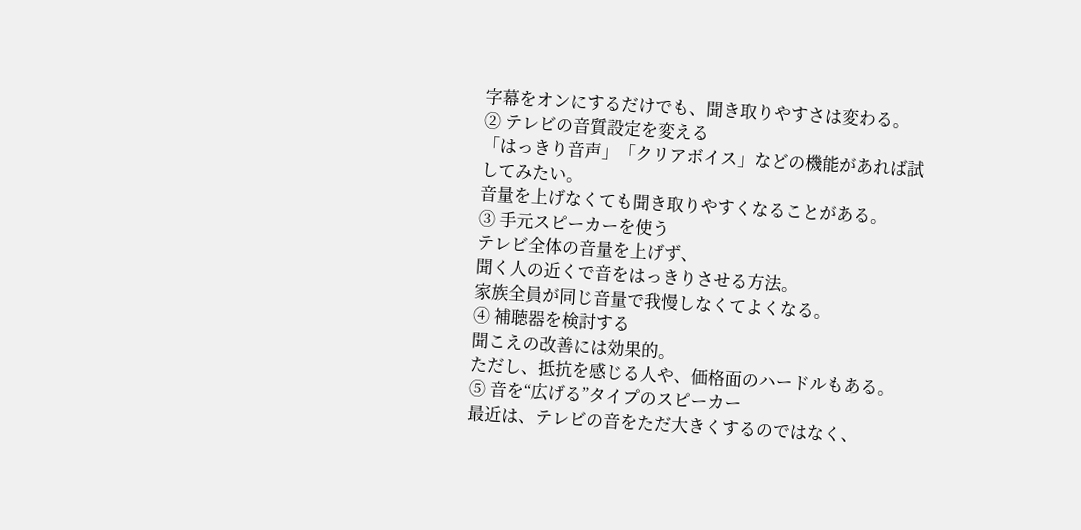字幕をオンにするだけでも、聞き取りやすさは変わる。
② テレビの音質設定を変える
「はっきり音声」「クリアボイス」などの機能があれば試してみたい。
音量を上げなくても聞き取りやすくなることがある。
③ 手元スピーカーを使う
テレビ全体の音量を上げず、
聞く人の近くで音をはっきりさせる方法。
家族全員が同じ音量で我慢しなくてよくなる。
④ 補聴器を検討する
聞こえの改善には効果的。
ただし、抵抗を感じる人や、価格面のハードルもある。
⑤ 音を“広げる”タイプのスピーカー
最近は、テレビの音をただ大きくするのではなく、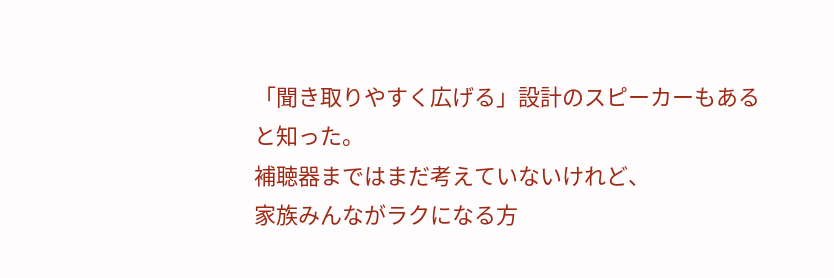「聞き取りやすく広げる」設計のスピーカーもあると知った。
補聴器まではまだ考えていないけれど、
家族みんながラクになる方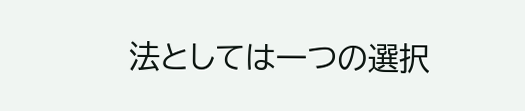法としては一つの選択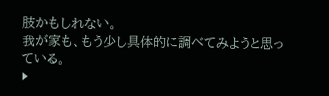肢かもしれない。
我が家も、もう少し具体的に調べてみようと思っている。
▶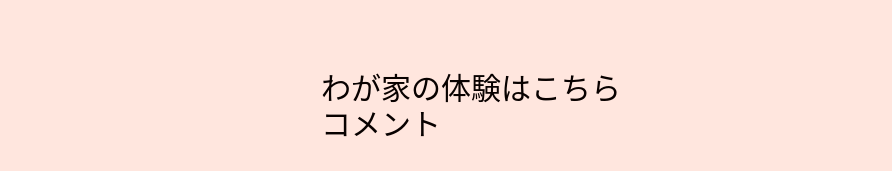わが家の体験はこちら
コメント